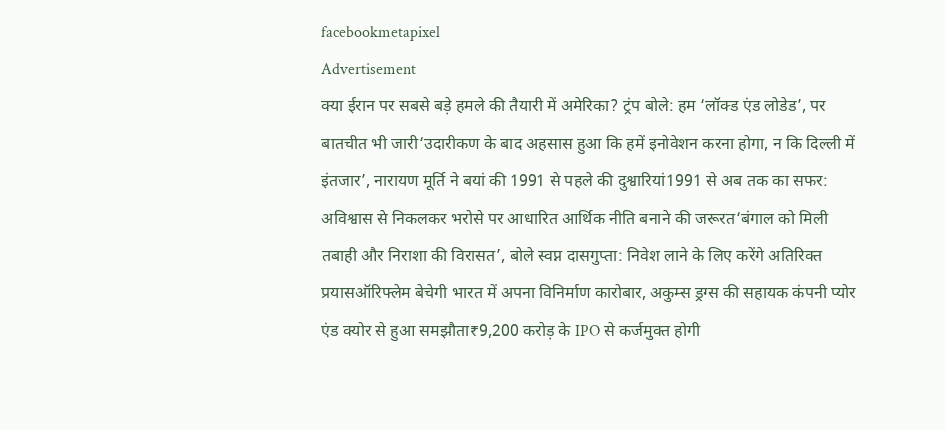facebookmetapixel
Advertisement
क्या ईरान पर सबसे बड़े हमले की तैयारी में अमेरिका? ट्रंप बोले: हम ‘लॉक्ड एंड लोडेड’, पर बातचीत भी जारी‘उदारीकण के बाद अहसास हुआ कि हमें इनोवेशन करना होगा, न कि दिल्ली में इंतजार’, नारायण मूर्ति ने बयां की 1991 से पहले की दुश्वारियां1991 से अब तक का सफर: अविश्वास से निकलकर भरोसे पर आधारित आर्थिक नीति बनाने की जरूरत‘बंगाल को मिली तबाही और निराशा की विरासत’, बोले स्वप्न दासगुप्ता: निवेश लाने के लिए करेंगे अतिरिक्त प्रयासऑरिफ्लेम बेचेगी भारत में अपना विनिर्माण कारोबार, अकुम्स ड्रग्स की सहायक कंपनी प्योर एंड क्योर से हुआ समझौता₹9,200 करोड़ के IPO से कर्जमुक्त होगी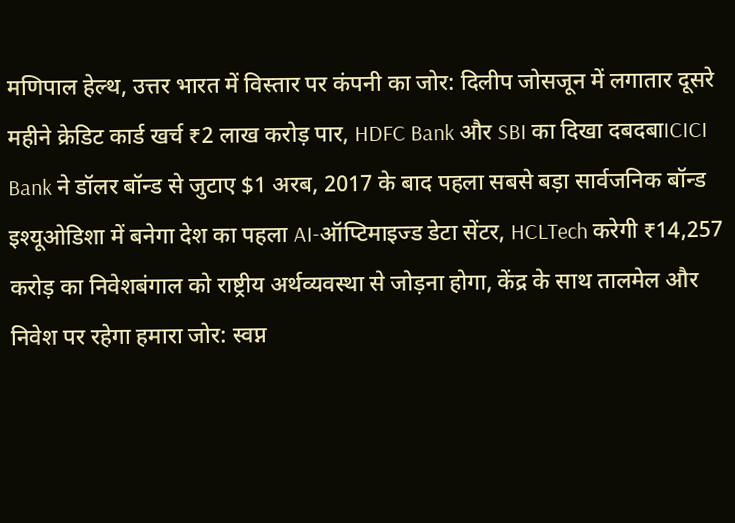मणिपाल हेल्थ, उत्तर भारत में विस्तार पर कंपनी का जोर: दिलीप जोसजून में लगातार दूसरे महीने क्रेडिट कार्ड खर्च ₹2 लाख करोड़ पार, HDFC Bank और SBI का दिखा दबदबाICICI Bank ने डॉलर बॉन्ड से जुटाए $1 अरब, 2017 के बाद पहला सबसे बड़ा सार्वजनिक बॉन्ड इश्यूओडिशा में बनेगा देश का पहला AI-ऑप्टिमाइज्ड डेटा सेंटर, HCLTech करेगी ₹14,257 करोड़ का निवेशबंगाल को राष्ट्रीय अर्थव्यवस्था से जोड़ना होगा, केंद्र के साथ तालमेल और निवेश पर रहेगा हमारा जोर: स्वप्न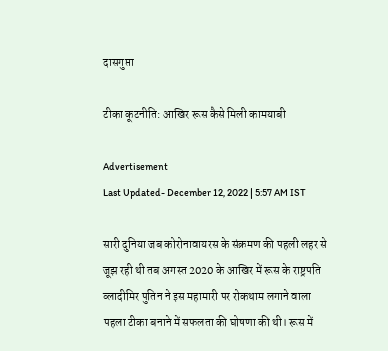दासगुप्ता

टीका कूटनीति: आखिर रूस कैसे मिली कामयाबी

Advertisement
Last Updated- December 12, 2022 | 5:57 AM IST

सारी दुनिया जब कोरोनावायरस के संक्रमण की पहली लहर से जूझ रही थी तब अगस्त 2020 के आखिर में रूस के राष्ट्रपति व्लादीमिर पुतिन ने इस महामारी पर रोकथाम लगाने वाला पहला टीका बनाने में सफलता की घोषणा की थी। रूस में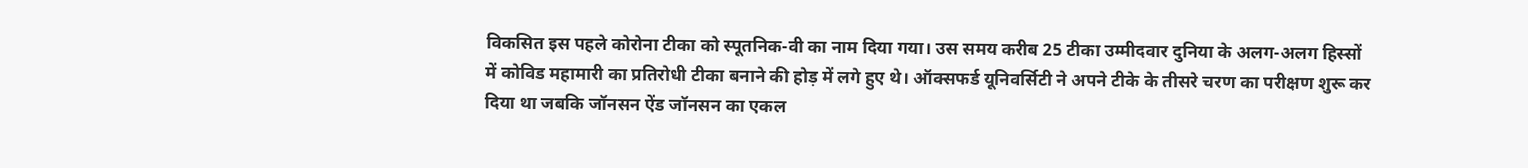विकसित इस पहले कोरोना टीका को स्पूतनिक-वी का नाम दिया गया। उस समय करीब 25 टीका उम्मीदवार दुनिया के अलग-अलग हिस्सों में कोविड महामारी का प्रतिरोधी टीका बनाने की होड़ में लगे हुए थे। ऑक्सफर्ड यूनिवर्सिटी ने अपने टीके के तीसरे चरण का परीक्षण शुरू कर दिया था जबकि जॉनसन ऐंड जॉनसन का एकल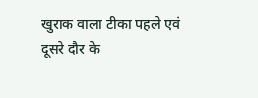खुराक वाला टीका पहले एवं दूसरे दौर के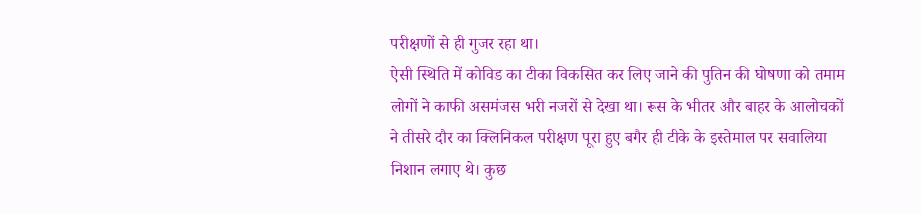परीक्षणों से ही गुजर रहा था।
ऐसी स्थिति में कोविड का टीका विकसित कर लिए जाने की पुतिन की घोषणा को तमाम लोगों ने काफी असमंजस भरी नजरों से देखा था। रूस के भीतर और बाहर के आलोचकों ने तीसरे दौर का क्लिनिकल परीक्षण पूरा हुए बगैर ही टीके के इस्तेमाल पर सवालिया निशान लगाए थे। कुछ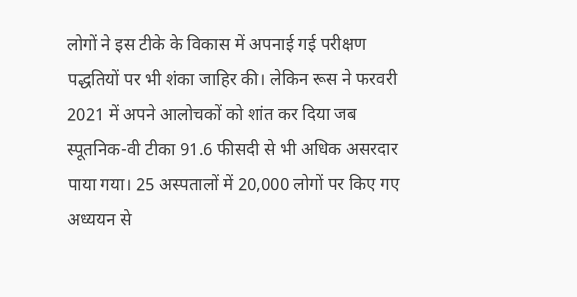लोगों ने इस टीके के विकास में अपनाई गई परीक्षण पद्धतियों पर भी शंका जाहिर की। लेकिन रूस ने फरवरी 2021 में अपने आलोचकों को शांत कर दिया जब स्पूतनिक-वी टीका 91.6 फीसदी से भी अधिक असरदार पाया गया। 25 अस्पतालों में 20,000 लोगों पर किए गए अध्ययन से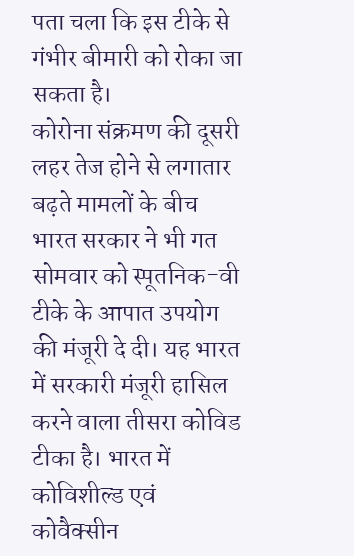पता चला कि इस टीके से गंभीर बीमारी को रोका जा सकता है।
कोरोना संक्रमण की दूसरी लहर तेज होने से लगातार बढ़ते मामलों के बीच भारत सरकार ने भी गत सोमवार को स्पूतनिक-वी टीके के आपात उपयोग की मंजूरी दे दी। यह भारत में सरकारी मंजूरी हासिल करने वाला तीसरा कोविड टीका है। भारत में कोविशील्ड एवं कोवैक्सीन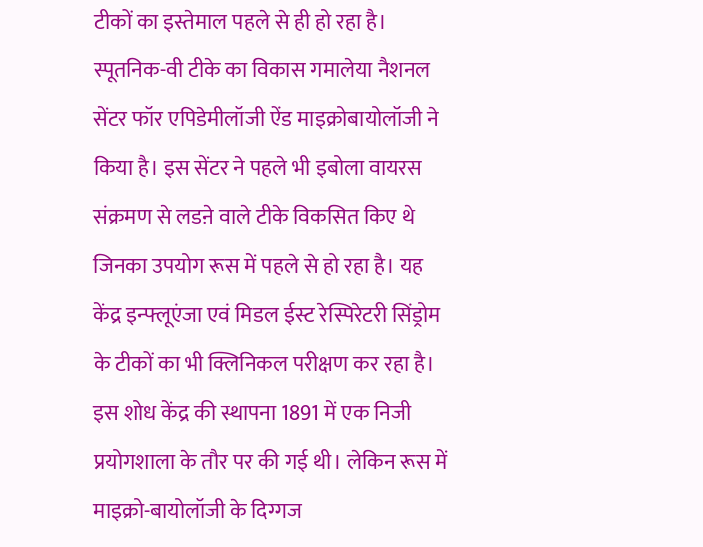टीकों का इस्तेमाल पहले से ही हो रहा है। स्पूतनिक-वी टीके का विकास गमालेया नैशनल सेंटर फॉर एपिडेमीलॉजी ऐंड माइक्रोबायोलॉजी ने किया है। इस सेंटर ने पहले भी इबोला वायरस संक्रमण से लडऩे वाले टीके विकसित किए थे जिनका उपयोग रूस में पहले से हो रहा है। यह केंद्र इन्फ्लूएंजा एवं मिडल ईस्ट रेस्पिरेटरी सिंड्रोम के टीकों का भी क्लिनिकल परीक्षण कर रहा है।
इस शोध केंद्र की स्थापना 1891 में एक निजी प्रयोगशाला के तौर पर की गई थी। लेकिन रूस में माइक्रो-बायोलॉजी के दिग्गज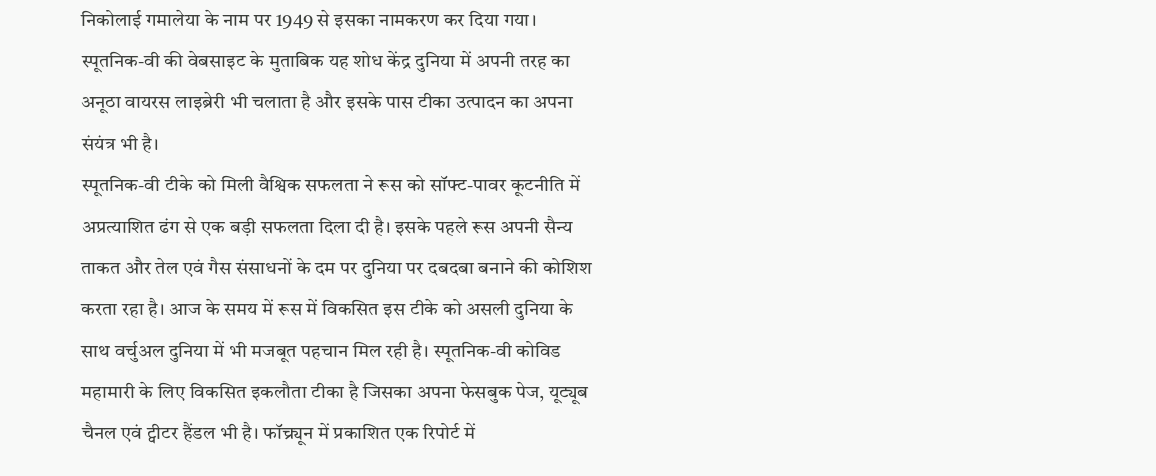निकोलाई गमालेया के नाम पर 1949 से इसका नामकरण कर दिया गया। स्पूतनिक-वी की वेबसाइट के मुताबिक यह शोध केंद्र दुनिया में अपनी तरह का अनूठा वायरस लाइब्रेरी भी चलाता है और इसके पास टीका उत्पादन का अपना संयंत्र भी है।
स्पूतनिक-वी टीके को मिली वैश्विक सफलता ने रूस को सॉफ्ट-पावर कूटनीति में अप्रत्याशित ढंग से एक बड़ी सफलता दिला दी है। इसके पहले रूस अपनी सैन्य ताकत और तेल एवं गैस संसाधनों के दम पर दुनिया पर दबदबा बनाने की कोशिश करता रहा है। आज के समय में रूस में विकसित इस टीके को असली दुनिया के साथ वर्चुअल दुनिया में भी मजबूत पहचान मिल रही है। स्पूतनिक-वी कोविड महामारी के लिए विकसित इकलौता टीका है जिसका अपना फेसबुक पेज, यूट्यूब चैनल एवं ट्वीटर हैंडल भी है। फॉच्र्यून में प्रकाशित एक रिपोर्ट में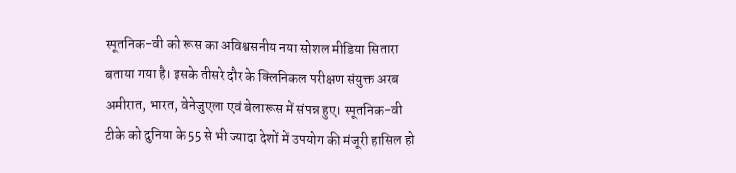स्पूतनिक-वी को रूस का अविश्वसनीय नया सोशल मीडिया सितारा बताया गया है। इसके तीसरे दौर के क्लिनिकल परीक्षण संयुक्त अरब अमीरात, भारत, वेनेजुएला एवं बेलारूस में संपन्न हुए। स्पूतनिक-वी टीके को दुनिया के 55 से भी ज्यादा देशों में उपयोग की मंजूरी हासिल हो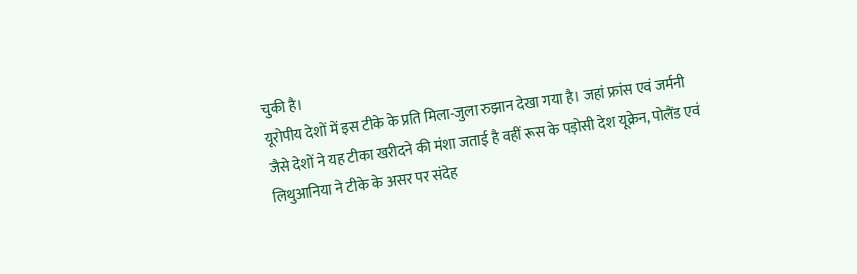चुकी है।
यूरोपीय देशों में इस टीके के प्रति मिला-जुला रुझान देखा गया है। जहां फ्रांस एवं जर्मनी जैसे देशों ने यह टीका खरीदने की मंशा जताई है वहीं रूस के पड़ोसी देश यूक्रेन, पोलैंड एवं लिथुआनिया ने टीके के असर पर संदेह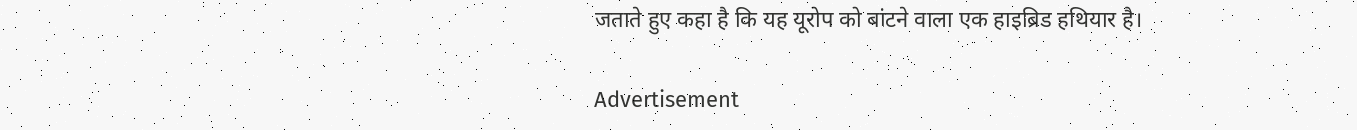जताते हुए कहा है कि यह यूरोप को बांटने वाला एक हाइब्रिड हथियार है।

Advertisement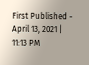First Published - April 13, 2021 | 11:13 PM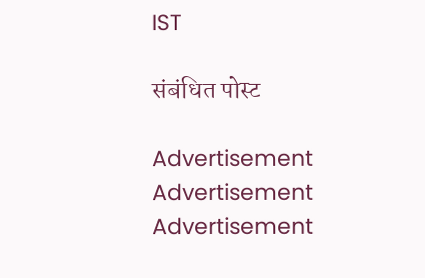IST

संबंधित पोस्ट

Advertisement
Advertisement
Advertisement